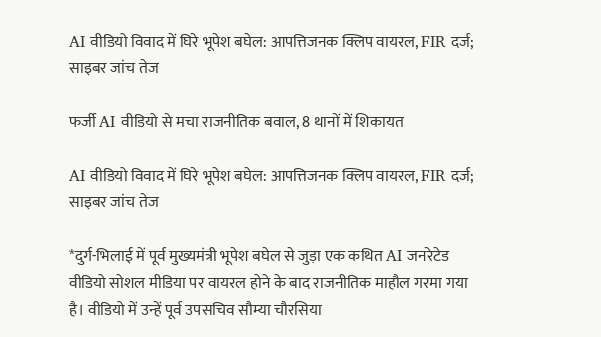AI वीडियो विवाद में घिरे भूपेश बघेल: आपत्तिजनक क्लिप वायरल, FIR दर्ज; साइबर जांच तेज

फर्जी AI वीडियो से मचा राजनीतिक बवाल, 8 थानों में शिकायत

AI वीडियो विवाद में घिरे भूपेश बघेल: आपत्तिजनक क्लिप वायरल, FIR दर्ज; साइबर जांच तेज

*दुर्ग-भिलाई में पूर्व मुख्यमंत्री भूपेश बघेल से जुड़ा एक कथित AI जनरेटेड वीडियो सोशल मीडिया पर वायरल होने के बाद राजनीतिक माहौल गरमा गया है। वीडियो में उन्हें पूर्व उपसचिव सौम्या चौरसिया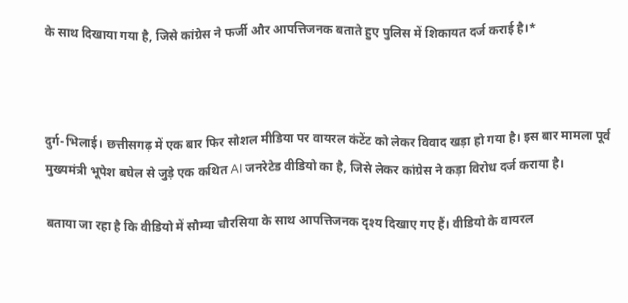के साथ दिखाया गया है, जिसे कांग्रेस ने फर्जी और आपत्तिजनक बताते हुए पुलिस में शिकायत दर्ज कराई है।*



दुर्ग-भिलाई। छत्तीसगढ़ में एक बार फिर सोशल मीडिया पर वायरल कंटेंट को लेकर विवाद खड़ा हो गया है। इस बार मामला पूर्व मुख्यमंत्री भूपेश बघेल से जुड़े एक कथित AI जनरेटेड वीडियो का है, जिसे लेकर कांग्रेस ने कड़ा विरोध दर्ज कराया है।

बताया जा रहा है कि वीडियो में सौम्या चौरसिया के साथ आपत्तिजनक दृश्य दिखाए गए हैं। वीडियो के वायरल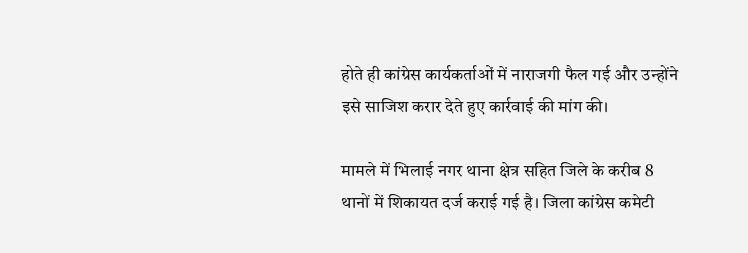होते ही कांग्रेस कार्यकर्ताओं में नाराजगी फैल गई और उन्होंने इसे साजिश करार देते हुए कार्रवाई की मांग की।

मामले में भिलाई नगर थाना क्षेत्र सहित जिले के करीब 8 थानों में शिकायत दर्ज कराई गई है। जिला कांग्रेस कमेटी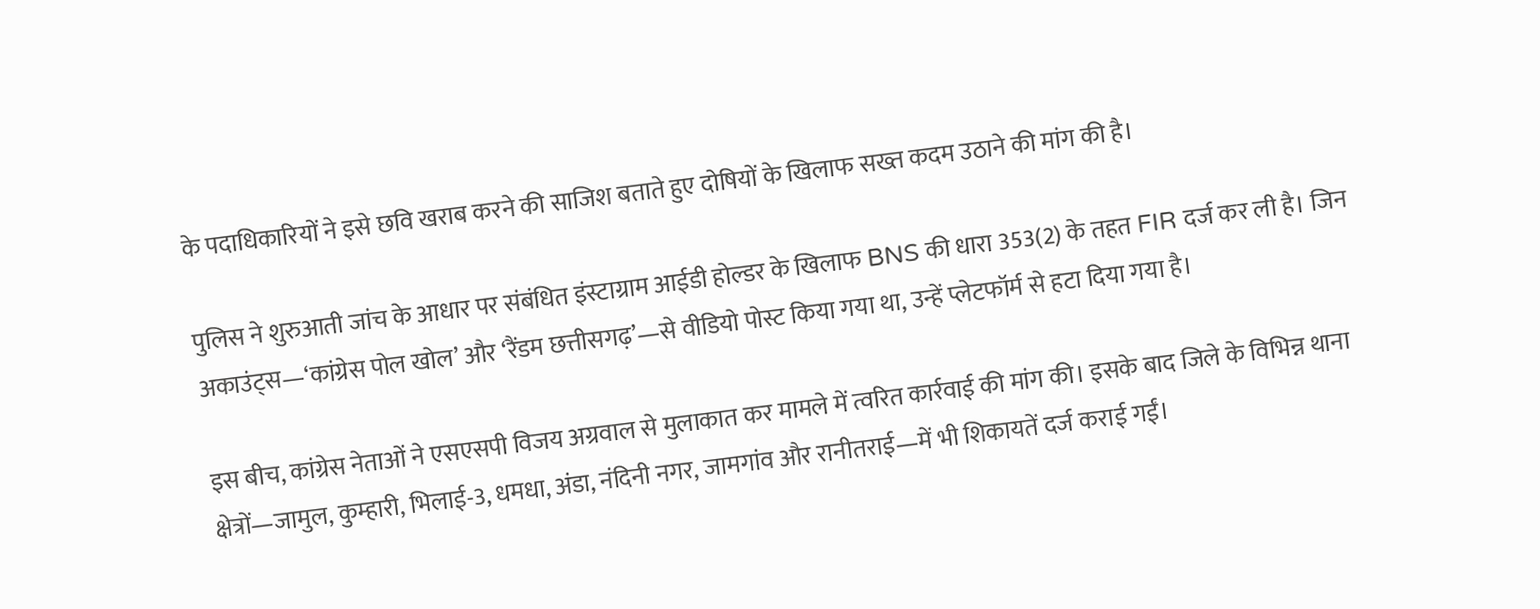के पदाधिकारियों ने इसे छवि खराब करने की साजिश बताते हुए दोषियों के खिलाफ सख्त कदम उठाने की मांग की है।

पुलिस ने शुरुआती जांच के आधार पर संबंधित इंस्टाग्राम आईडी होल्डर के खिलाफ BNS की धारा 353(2) के तहत FIR दर्ज कर ली है। जिन अकाउंट्स—‘कांग्रेस पोल खोल’ और ‘रैंडम छत्तीसगढ़’—से वीडियो पोस्ट किया गया था, उन्हें प्लेटफॉर्म से हटा दिया गया है।

इस बीच, कांग्रेस नेताओं ने एसएसपी विजय अग्रवाल से मुलाकात कर मामले में त्वरित कार्रवाई की मांग की। इसके बाद जिले के विभिन्न थाना क्षेत्रों—जामुल, कुम्हारी, भिलाई-3, धमधा, अंडा, नंदिनी नगर, जामगांव और रानीतराई—में भी शिकायतें दर्ज कराई गईं।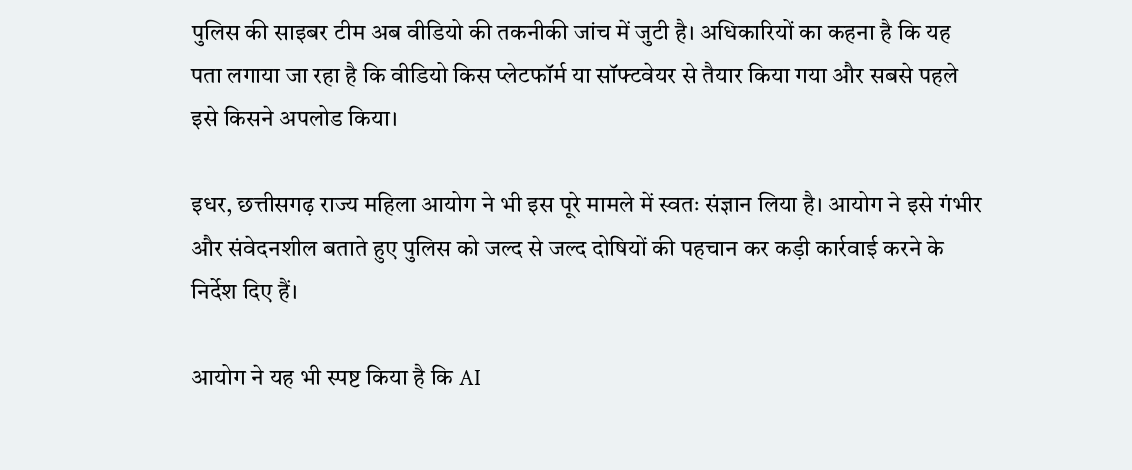पुलिस की साइबर टीम अब वीडियो की तकनीकी जांच में जुटी है। अधिकारियों का कहना है कि यह पता लगाया जा रहा है कि वीडियो किस प्लेटफॉर्म या सॉफ्टवेयर से तैयार किया गया और सबसे पहले इसे किसने अपलोड किया।

इधर, छत्तीसगढ़ राज्य महिला आयोग ने भी इस पूरे मामले में स्वतः संज्ञान लिया है। आयोग ने इसे गंभीर और संवेदनशील बताते हुए पुलिस को जल्द से जल्द दोषियों की पहचान कर कड़ी कार्रवाई करने के निर्देश दिए हैं।

आयोग ने यह भी स्पष्ट किया है कि AI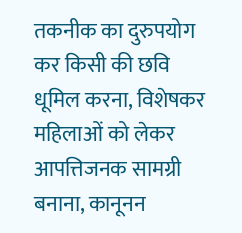तकनीक का दुरुपयोग कर किसी की छवि धूमिल करना, विशेषकर महिलाओं को लेकर आपत्तिजनक सामग्री बनाना, कानूनन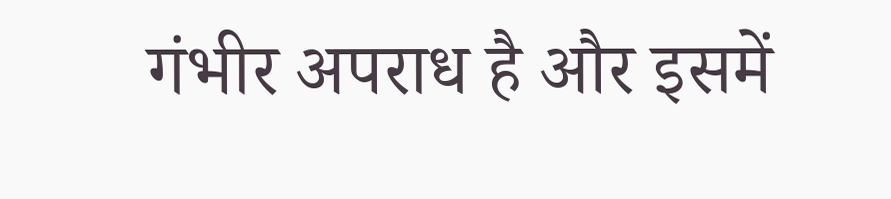गंभीर अपराध है और इसमें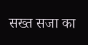सख्त सजा का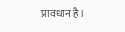प्रावधान है।